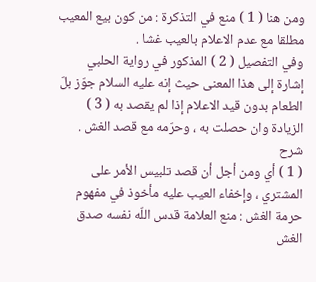ومن هنا ( 1 ) منع في التذكرة : من كون بيع المعيب مطلقا مع عدم الاعلام بالعيب غشا .
وفي التفصيل ( 2 ) المذكور في رواية الحلبي إشارة إلى هذا المعنى حيث إنه عليه السلام جوّز بلّ الطعام بدون قيد الاعلام إذا لم يقصد به ( 3 ) الزيادة وان حصلت به ، وحرّمه مع قصد الغش .
شرح
( 1 ) أي ومن أجل أن قصد تلبيس الأمر على المشتري ، وإخفاء العيب عليه مأخوذ في مفهوم حرمة الغش : منع العلامة قدس اللّه نفسه صدق الغش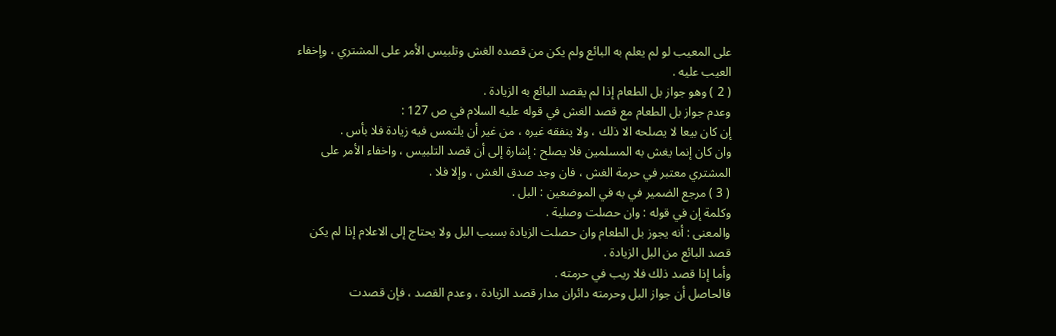على المعيب لو لم يعلم به البائع ولم يكن من قصده الغش وتلبيس الأمر على المشتري ، وإخفاء العيب عليه .
( 2 ) وهو جواز بل الطعام إذا لم يقصد البائع به الزيادة .
وعدم جواز بل الطعام مع قصد الغش في قوله عليه السلام في ص 127 :
إن كان بيعا لا يصلحه الا ذلك ، ولا ينفقه غيره ، من غير أن يلتمس فيه زيادة فلا بأس .
وان كان إنما يغش به المسلمين فلا يصلح : إشارة إلى أن قصد التلبيس ، واخفاء الأمر على المشتري معتبر في حرمة الغش ، فان وجد صدق الغش ، وإلا فلا .
( 3 ) مرجع الضمير في به في الموضعين : البل .
وكلمة إن في قوله : وان حصلت وصلية .
والمعنى : أنه يجوز بل الطعام وان حصلت الزيادة بسبب البل ولا يحتاج إلى الاعلام إذا لم يكن قصد البائع من البل الزيادة .
وأما إذا قصد ذلك فلا ريب في حرمته .
فالحاصل أن جواز البل وحرمته دائران مدار قصد الزيادة ، وعدم القصد ، فإن قصدت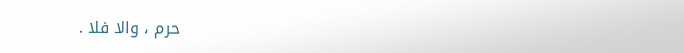حرم ، والا فلا .